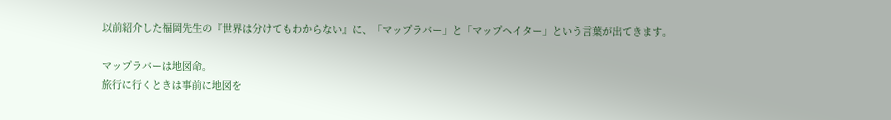以前紹介した福岡先生の『世界は分けてもわからない』に、「マップラバー」と「マップヘイター」という言葉が出てきます。

マップラバーは地図命。
旅行に行くときは事前に地図を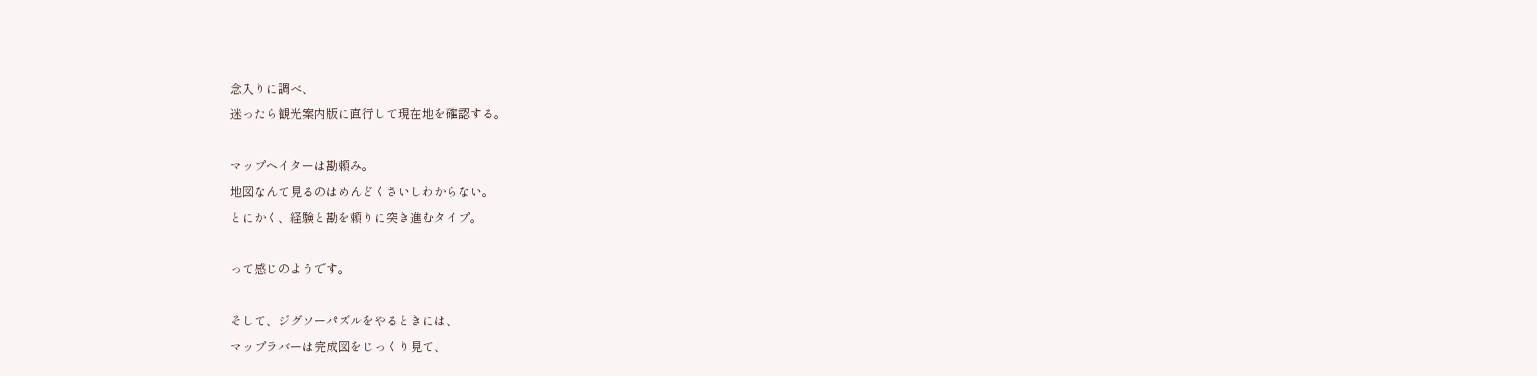念入りに調べ、
迷ったら観光案内版に直行して現在地を確認する。

マップヘイターは勘頼み。
地図なんて見るのはめんどくさいしわからない。
とにかく、経験と勘を頼りに突き進むタイプ。

って感じのようです。

そして、ジグソーパズルをやるときには、
マップラバーは完成図をじっくり見て、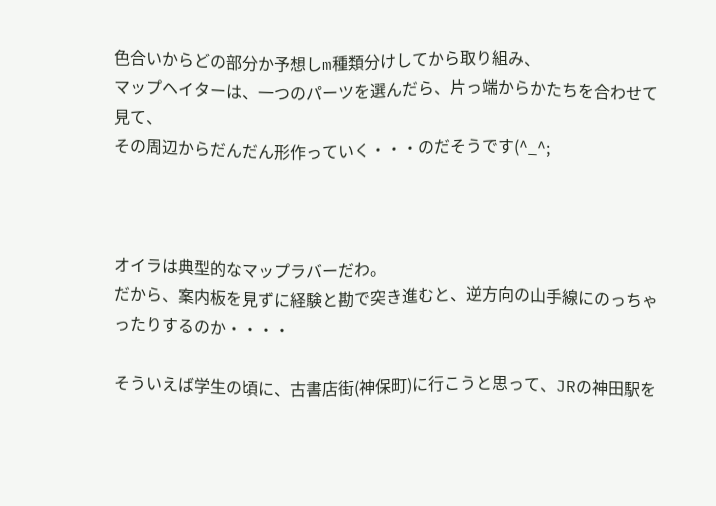色合いからどの部分か予想しm種類分けしてから取り組み、
マップヘイターは、一つのパーツを選んだら、片っ端からかたちを合わせて見て、
その周辺からだんだん形作っていく・・・のだそうです(^_^;



オイラは典型的なマップラバーだわ。
だから、案内板を見ずに経験と勘で突き進むと、逆方向の山手線にのっちゃったりするのか・・・・

そういえば学生の頃に、古書店街(神保町)に行こうと思って、JRの神田駅を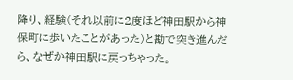降り、経験(それ以前に2度ほど神田駅から神保町に歩いたことがあった)と勘で突き進んだら、なぜか神田駅に戻っちゃった。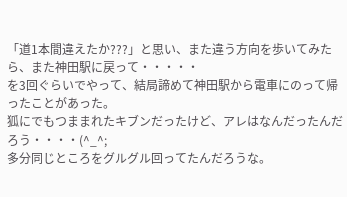「道1本間違えたか???」と思い、また違う方向を歩いてみたら、また神田駅に戻って・・・・・
を3回ぐらいでやって、結局諦めて神田駅から電車にのって帰ったことがあった。
狐にでもつままれたキブンだったけど、アレはなんだったんだろう・・・・(^_^;
多分同じところをグルグル回ってたんだろうな。